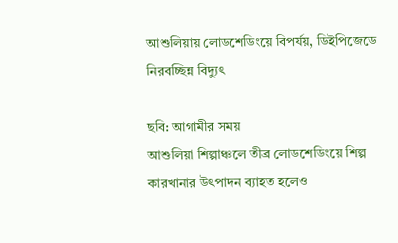আশুলিয়ায় লোডশেডিংয়ে বিপর্যয়, ডিইপিজেডে নিরবচ্ছিন্ন বিদ্যুৎ

ছবি: আগামীর সময়
আশুলিয়া শিল্পাঞ্চলে তীব্র লোডশেডিংয়ে শিল্প কারখানার উৎপাদন ব্যাহত হলেও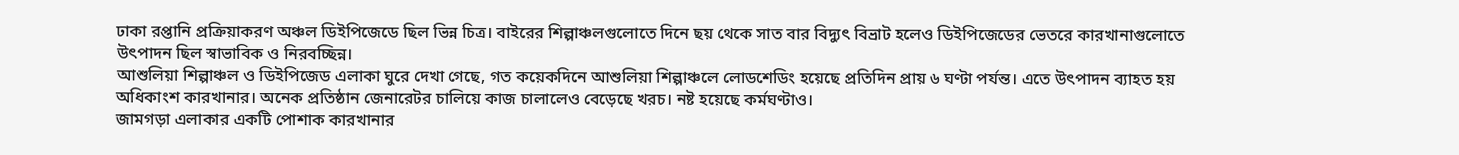ঢাকা রপ্তানি প্রক্রিয়াকরণ অঞ্চল ডিইপিজেডে ছিল ভিন্ন চিত্র। বাইরের শিল্পাঞ্চলগুলোতে দিনে ছয় থেকে সাত বার বিদ্যুৎ বিভ্রাট হলেও ডিইপিজেডের ভেতরে কারখানাগুলোতে উৎপাদন ছিল স্বাভাবিক ও নিরবচ্ছিন্ন।
আশুলিয়া শিল্পাঞ্চল ও ডিইপিজেড এলাকা ঘুরে দেখা গেছে, গত কয়েকদিনে আশুলিয়া শিল্পাঞ্চলে লোডশেডিং হয়েছে প্রতিদিন প্রায় ৬ ঘণ্টা পর্যন্ত। এতে উৎপাদন ব্যাহত হয় অধিকাংশ কারখানার। অনেক প্রতিষ্ঠান জেনারেটর চালিয়ে কাজ চালালেও বেড়েছে খরচ। নষ্ট হয়েছে কর্মঘণ্টাও।
জামগড়া এলাকার একটি পোশাক কারখানার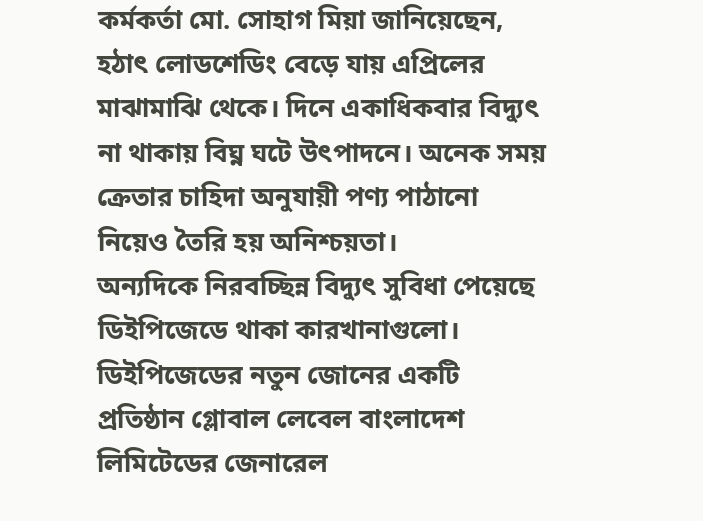কর্মকর্তা মো. সোহাগ মিয়া জানিয়েছেন, হঠাৎ লোডশেডিং বেড়ে যায় এপ্রিলের মাঝামাঝি থেকে। দিনে একাধিকবার বিদ্যুৎ না থাকায় বিঘ্ন ঘটে উৎপাদনে। অনেক সময় ক্রেতার চাহিদা অনুযায়ী পণ্য পাঠানো নিয়েও তৈরি হয় অনিশ্চয়তা।
অন্যদিকে নিরবচ্ছিন্ন বিদ্যুৎ সুবিধা পেয়েছে ডিইপিজেডে থাকা কারখানাগুলো। ডিইপিজেডের নতুন জোনের একটি প্রতিষ্ঠান গ্লোবাল লেবেল বাংলাদেশ লিমিটেডের জেনারেল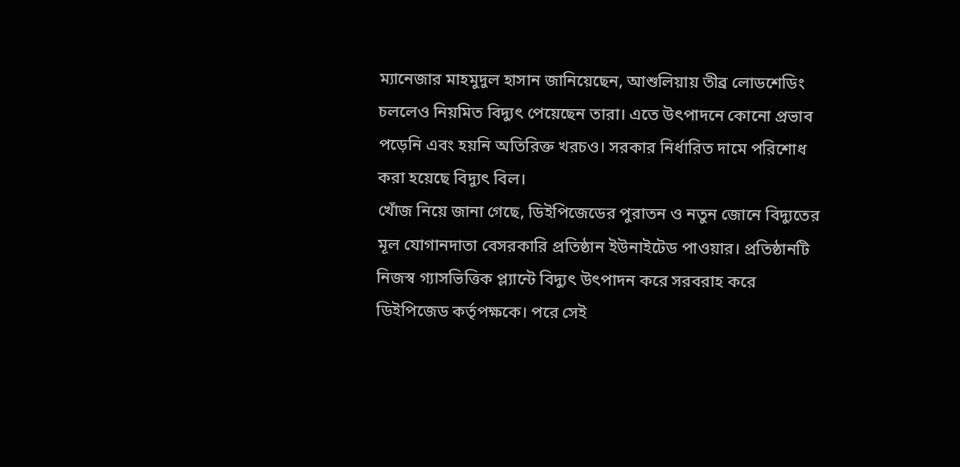ম্যানেজার মাহমুদুল হাসান জানিয়েছেন, আশুলিয়ায় তীব্র লোডশেডিং চললেও নিয়মিত বিদ্যুৎ পেয়েছেন তারা। এতে উৎপাদনে কোনো প্রভাব পড়েনি এবং হয়নি অতিরিক্ত খরচও। সরকার নির্ধারিত দামে পরিশোধ করা হয়েছে বিদ্যুৎ বিল।
খোঁজ নিয়ে জানা গেছে, ডিইপিজেডের পুরাতন ও নতুন জোনে বিদ্যুতের মূল যোগানদাতা বেসরকারি প্রতিষ্ঠান ইউনাইটেড পাওয়ার। প্রতিষ্ঠানটি নিজস্ব গ্যাসভিত্তিক প্ল্যান্টে বিদ্যুৎ উৎপাদন করে সরবরাহ করে ডিইপিজেড কর্তৃপক্ষকে। পরে সেই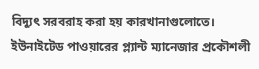বিদ্যুৎ সরবরাহ করা হয় কারখানাগুলোতে।
ইউনাইটেড পাওয়ারের প্ল্যান্ট ম্যানেজার প্রকৌশলী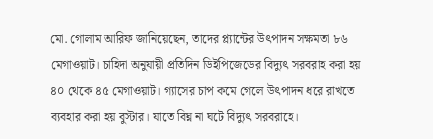মো. গোলাম আরিফ জানিয়েছেন, তাদের প্ল্যান্টের উৎপাদন সক্ষমতা ৮৬ মেগাওয়াট। চাহিদা অনুযায়ী প্রতিদিন ডিইপিজেডের বিদ্যুৎ সরবরাহ করা হয় ৪০ থেকে ৪৫ মেগাওয়াট। গ্যাসের চাপ কমে গেলে উৎপাদন ধরে রাখতে ব্যবহার করা হয় বুস্টার। যাতে বিঘ্ন না ঘটে বিদ্যুৎ সরবরাহে।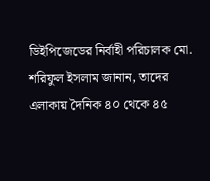ডিইপিজেডের নির্বাহী পরিচালক মো. শরিফুল ইসলাম জানান, তাদের এলাকায় দৈনিক ৪০ থেকে ৪৫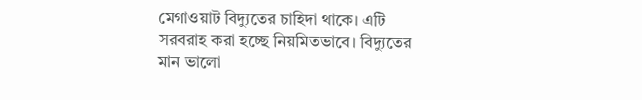মেগাওয়াট বিদ্যুতের চাহিদা থাকে। এটি সরবরাহ করা হচ্ছে নিয়মিতভাবে। বিদ্যুতের মান ভালো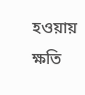হওয়ায় ক্ষতি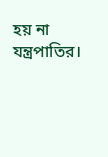হয় না যন্ত্রপাতির।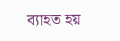ব্যাহত হয়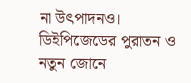না উৎপাদনও।
ডিইপিজেডের পুরাতন ও নতুন জোনে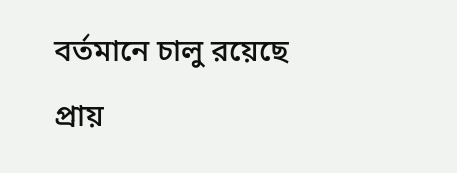বর্তমানে চালু রয়েছে প্রায়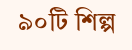৯০টি শিল্প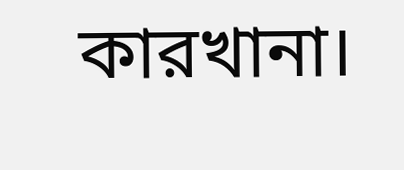কারখানা।